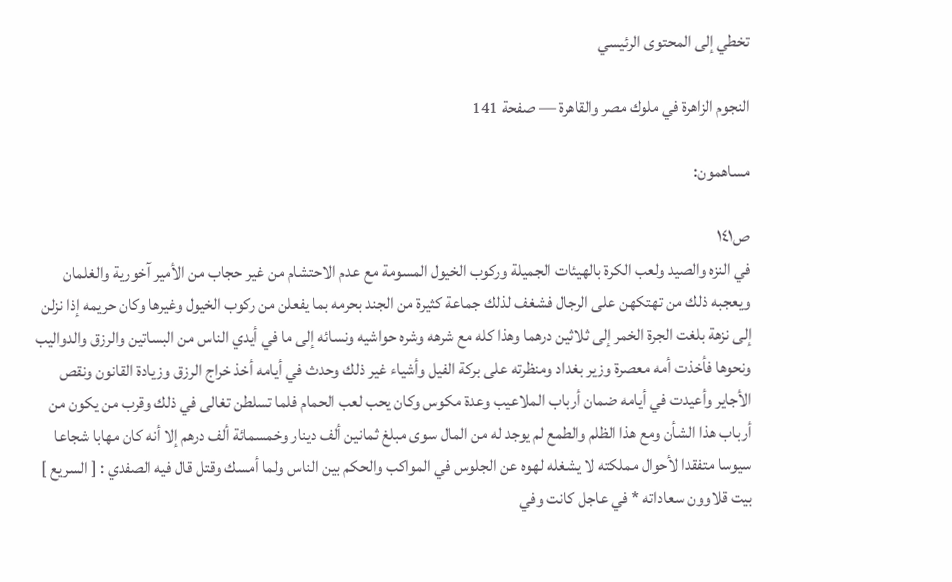تخطي إلى المحتوى الرئيسي

النجوم الزاهرة في ملوك مصر والقاهرة — صفحة 141

مساهمون:

ص١٤١
في النزه والصيد ولعب الكرة بالهيئات الجميلة وركوب الخيول المسومة مع عدم الاحتشام من غير حجاب من الأمير آخورية والغلمان ويعجبه ذلك من تهتكهن على الرجال فشغف لذلك جماعة كثيرة من الجند بحرمه بما يفعلن من ركوب الخيول وغيرها وكان حريمه إذا نزلن إلى نزهة بلغت الجرة الخمر إلى ثلاثين درهما وهذا كله مع شرهه وشره حواشيه ونسائه إلى ما في أيدي الناس من البساتين والرزق والدواليب ونحوها فأخذت أمه معصرة وزير بغداد ومنظرته على بركة الفيل وأشياء غير ذلك وحدث في أيامه أخذ خراج الرزق وزيادة القانون ونقص الأجاير وأعيدت في أيامه ضمان أرباب الملاعيب وعدة مكوس وكان يحب لعب الحمام فلما تسلطن تغالى في ذلك وقرب من يكون من أرباب هذا الشأن ومع هذا الظلم والطمع لم يوجد له من المال سوى مبلغ ثمانين ألف دينار وخمسمائة ألف درهم إلا أنه كان مهابا شجاعا سيوسا متفقدا لأحوال مملكته لا يشغله لهوه عن الجلوس في المواكب والحكم بين الناس ولما أمسك وقتل قال فيه الصفدي : [ السريع ] بيت قلاوون سعاداته * في عاجل كانت وفي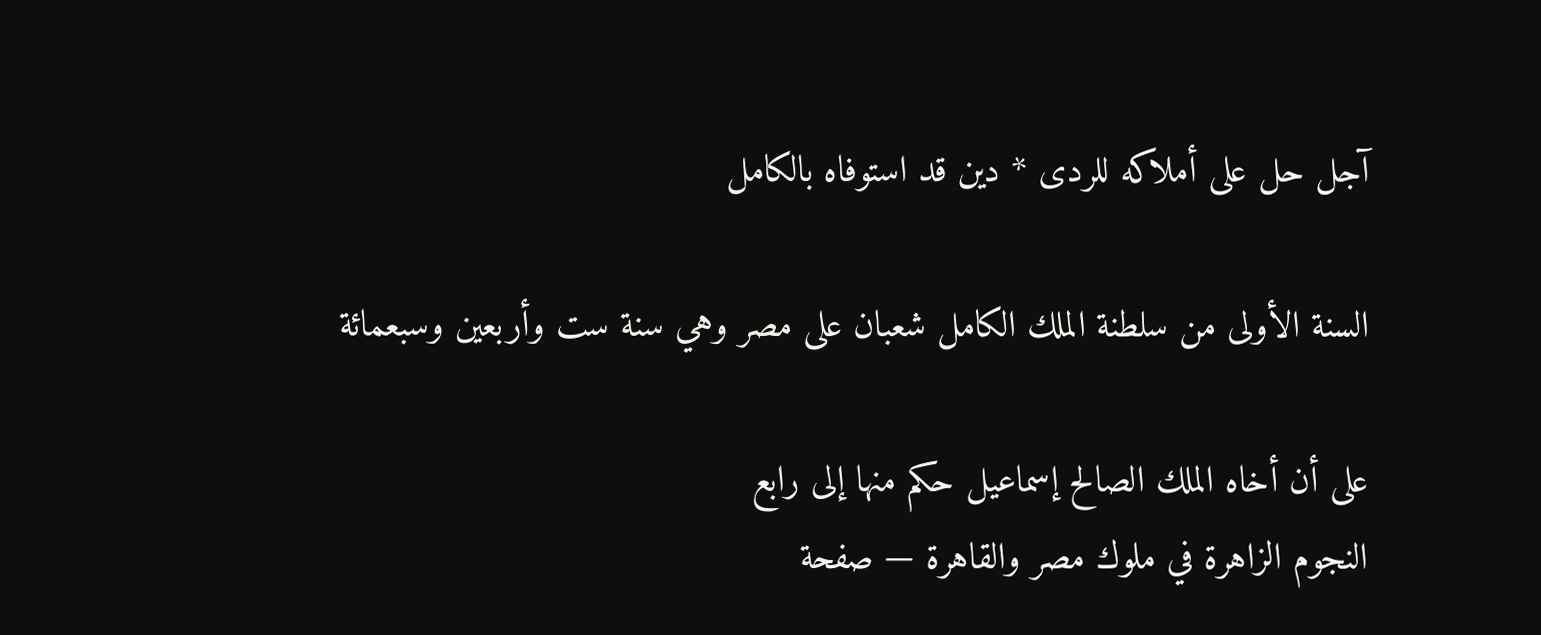آجل حل على أملاكه للردى * دين قد استوفاه بالكامل

السنة الأولى من سلطنة الملك الكامل شعبان على مصر وهي سنة ست وأربعين وسبعمائة

على أن أخاه الملك الصالح إسماعيل حكم منها إلى رابع
النجوم الزاهرة في ملوك مصر والقاهرة — صفحة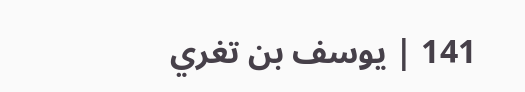141 | يوسف بن تغري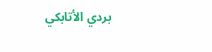بردي الأتابكي